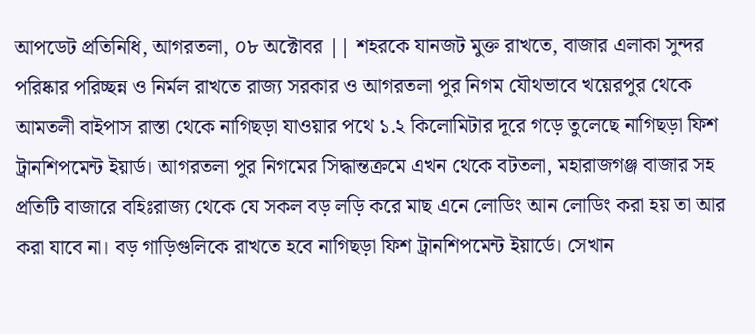আপডেট প্রতিনিধি, আগরতলা, ০৮ অক্টোবর || শহরকে যানজট মুক্ত রাখতে, বাজার এলাকা সুন্দর পরিষ্কার পরিচ্ছন্ন ও নির্মল রাখতে রাজ্য সরকার ও আগরতলা পুর নিগম যৌথভাবে খয়েরপুর থেকে আমতলী বাইপাস রাস্তা থেকে নাগিছড়া যাওয়ার পথে ১.২ কিলোমিটার দূরে গড়ে তুলেছে নাগিছড়া ফিশ ট্রানশিপমেন্ট ইয়ার্ড। আগরতলা পুর নিগমের সিদ্ধান্তক্রমে এখন থেকে বটতলা, মহারাজগঞ্জ বাজার সহ প্রতিটি বাজারে বহিঃরাজ্য থেকে যে সকল বড় লড়ি করে মাছ এনে লোডিং আন লোডিং করা হয় তা আর করা যাবে না। বড় গাড়িগুলিকে রাখতে হবে নাগিছড়া ফিশ ট্রানশিপমেন্ট ইয়ার্ডে। সেখান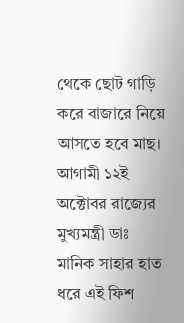থেকে ছোট গাড়ি করে বাজারে নিয়ে আসতে হবে মাছ।
আগামী ১২ই অক্টোবর রাজ্যের মুখ্যমন্ত্রী ডাঃ মানিক সাহার হাত ধরে এই ফিশ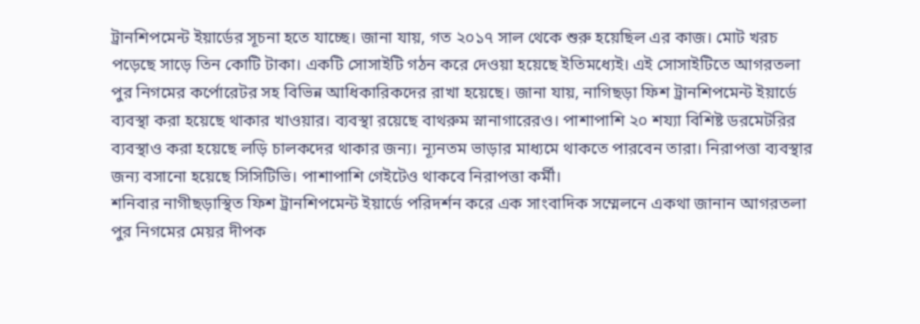ট্রানশিপমেন্ট ইয়ার্ডের সূচনা হতে যাচ্ছে। জানা যায়, গত ২০১৭ সাল থেকে শুরু হয়েছিল এর কাজ। মোট খরচ পড়েছে সাড়ে তিন কোটি টাকা। একটি সোসাইটি গঠন করে দেওয়া হয়েছে ইতিমধ্যেই। এই সোসাইটিতে আগরতলা পুর নিগমের কর্পোরেটর সহ বিভিন্ন আধিকারিকদের রাখা হয়েছে। জানা যায়, নাগিছড়া ফিশ ট্রানশিপমেন্ট ইয়ার্ডে ব্যবস্থা করা হয়েছে থাকার খাওয়ার। ব্যবস্থা রয়েছে বাথরুম স্নানাগারেরও। পাশাপাশি ২০ শয্যা বিশিষ্ট ডরমেটরির ব্যবস্থাও করা হয়েছে লড়ি চালকদের থাকার জন্য। ন্যূনতম ভাড়ার মাধ্যমে থাকতে পারবেন তারা। নিরাপত্তা ব্যবস্থার জন্য বসানো হয়েছে সিসিটিভি। পাশাপাশি গেইটেও থাকবে নিরাপত্তা কর্মী।
শনিবার নাগীছড়াস্থিত ফিশ ট্রানশিপমেন্ট ইয়ার্ডে পরিদর্শন করে এক সাংবাদিক সম্মেলনে একথা জানান আগরতলা পুর নিগমের মেয়র দীপক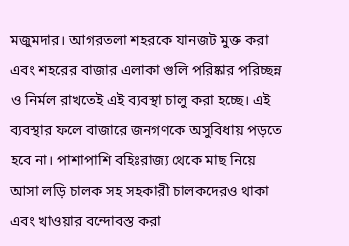মজুমদার। আগরতলা শহরকে যানজট মুক্ত করা এবং শহরের বাজার এলাকা গুলি পরিষ্কার পরিচ্ছন্ন ও নির্মল রাখতেই এই ব্যবস্থা চালু করা হচ্ছে। এই ব্যবস্থার ফলে বাজারে জনগণকে অসুবিধায় পড়তে হবে না। পাশাপাশি বহিঃরাজ্য থেকে মাছ নিয়ে আসা লড়ি চালক সহ সহকারী চালকদেরও থাকা এবং খাওয়ার বন্দোবস্ত করা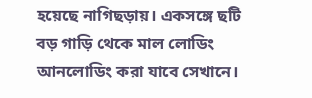হয়েছে নাগিছড়ায়। একসঙ্গে ছটি বড় গাড়ি থেকে মাল লোডিং আনলোডিং করা যাবে সেখানে।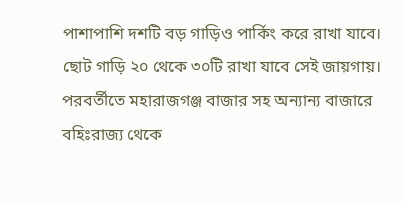পাশাপাশি দশটি বড় গাড়িও পার্কিং করে রাখা যাবে। ছোট গাড়ি ২০ থেকে ৩০টি রাখা যাবে সেই জায়গায়। পরবর্তীতে মহারাজগঞ্জ বাজার সহ অন্যান্য বাজারে বহিঃরাজ্য থেকে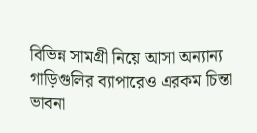বিভিন্ন সামগ্রী নিয়ে আসা অন্যান্য গাড়িগুলির ব্যাপারেও এরকম চিন্তা ভাবনা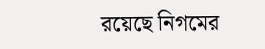রয়েছে নিগমের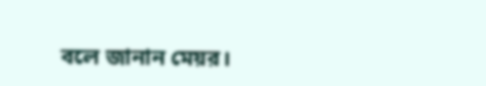বলে জানান মেয়র।